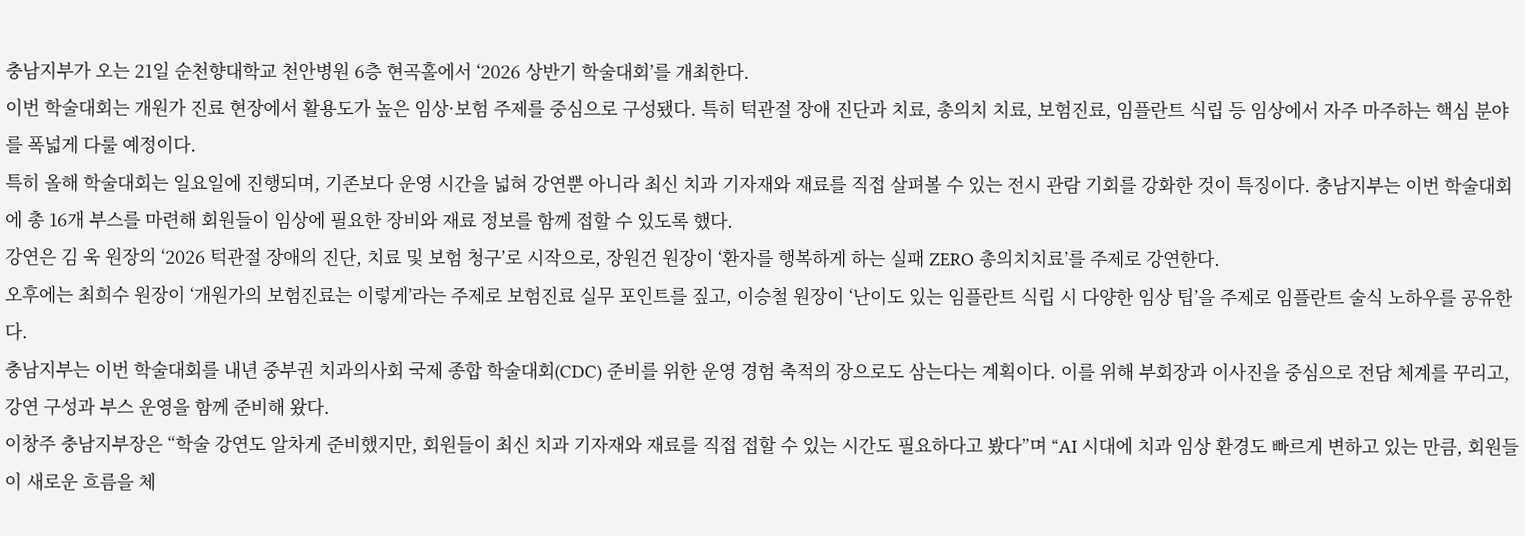충남지부가 오는 21일 순천향대학교 천안병원 6층 현곡홀에서 ‘2026 상반기 학술대회’를 개최한다.
이번 학술대회는 개원가 진료 현장에서 활용도가 높은 임상·보험 주제를 중심으로 구성됐다. 특히 턱관절 장애 진단과 치료, 총의치 치료, 보험진료, 임플란트 식립 등 임상에서 자주 마주하는 핵심 분야를 폭넓게 다룰 예정이다.
특히 올해 학술대회는 일요일에 진행되며, 기존보다 운영 시간을 넓혀 강연뿐 아니라 최신 치과 기자재와 재료를 직접 살펴볼 수 있는 전시 관람 기회를 강화한 것이 특징이다. 충남지부는 이번 학술대회에 총 16개 부스를 마련해 회원들이 임상에 필요한 장비와 재료 정보를 함께 접할 수 있도록 했다.
강연은 김 욱 원장의 ‘2026 턱관절 장애의 진단, 치료 및 보험 청구’로 시작으로, 장원건 원장이 ‘환자를 행복하게 하는 실패 ZERO 총의치치료’를 주제로 강연한다.
오후에는 최희수 원장이 ‘개원가의 보험진료는 이렇게’라는 주제로 보험진료 실무 포인트를 짚고, 이승철 원장이 ‘난이도 있는 임플란트 식립 시 다양한 임상 팁’을 주제로 임플란트 술식 노하우를 공유한다.
충남지부는 이번 학술대회를 내년 중부권 치과의사회 국제 종합 학술대회(CDC) 준비를 위한 운영 경험 축적의 장으로도 삼는다는 계획이다. 이를 위해 부회장과 이사진을 중심으로 전담 체계를 꾸리고, 강연 구성과 부스 운영을 함께 준비해 왔다.
이창주 충남지부장은 “학술 강연도 알차게 준비했지만, 회원들이 최신 치과 기자재와 재료를 직접 접할 수 있는 시간도 필요하다고 봤다”며 “AI 시대에 치과 임상 환경도 빠르게 변하고 있는 만큼, 회원들이 새로운 흐름을 체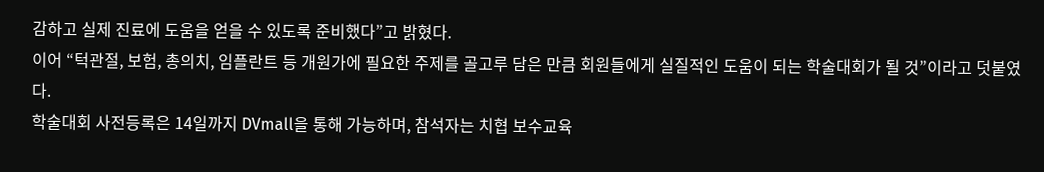감하고 실제 진료에 도움을 얻을 수 있도록 준비했다”고 밝혔다.
이어 “턱관절, 보험, 총의치, 임플란트 등 개원가에 필요한 주제를 골고루 담은 만큼 회원들에게 실질적인 도움이 되는 학술대회가 될 것”이라고 덧붙였다.
학술대회 사전등록은 14일까지 DVmall을 통해 가능하며, 참석자는 치협 보수교육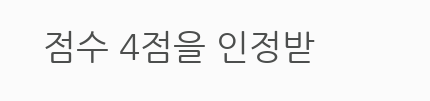점수 4점을 인정받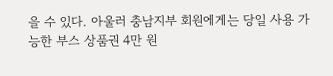을 수 있다. 아울러 충남지부 회원에게는 당일 사용 가능한 부스 상품권 4만 원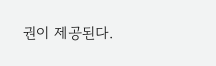권이 제공된다.